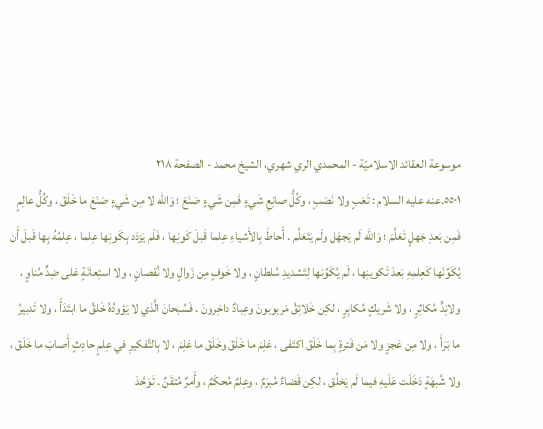موسوعة العقائد الاسلاميّة - المحمدي الري شهري، الشيخ محمد - الصفحة ٢١٨
٥٥٠١.عنه عليه السلام : تَعَبٍ ولا نَصَبٍ ، وكُلُّ صانِعِ شَيءٍ فَمِن شَيءٍ صَنَعَ ؛ وَاللّه لا مِن شَيءٍ صَنَعَ ما خَلَقَ ، وكُلُّ عالِمٍ فَمِن بَعدِ جَهلٍ تَعَلَّمَ ؛ وَاللّه لَم يَجهَل ولَم يَتَعَلَّم . أَحاطَ بِالأَشياءِ عِلما قَبلَ كَونِها ، فَلَم يَزدَد بِكَونِها عِلما ، عِلمُهُ بِها قَبلَ أَن يُكَوِّنَها كَعِلمِهِ بَعدَ تَكوينِها ، لَم يُكَوِّنها لِتَشديدِ سُلطانٍ ، ولا خَوفٍ مِن زَوالٍ ولا نُقصانٍ ، ولا استِعانَةٍ عَلى ضِدٍّ مُناوٍ ، ولانِدٍّ مُكاثِرٍ ، ولا شَريكٍ مُكابِرٍ ، لكِن خَلائِقُ مَربوبونَ وعِبادٌ داخِرونَ . فَسُبحانَ الَّذي لا يَؤودُهُ خَلقُ ما ابتَدَأَ ، ولا تَدبيرُ ما بَرَأَ ، ولا مِن عَجزٍ ولا مَن فَترةٍ بِما خَلَقَ اكتَفى ، عَلِمَ ما خَلَقَ وخَلَقَ ما عَلِمَ ، لا بِالتَّفكيرِ في عِلمٍ حادِثٍ أَصابَ ما خَلَقَ ، ولا شُبهَةٍ دَخَلَت عَلَيهِ فيما لَم يَخلُق ، لكِن قَضاءٌ مُبرَمٌ ، وعِلمٌ مُحكَمٌ ، وأَمرٌ مُتقَنٌ . تَوَحَّدَ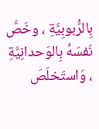بِالرُّبوبِيَّةِ ، وخَصَّ نَفسَهُ بِالوَحدانِيَّةِ ، وَاستَخلَصَ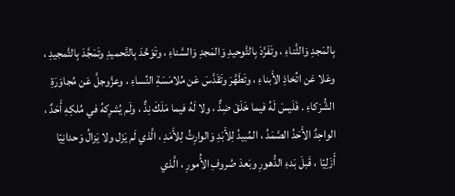بِالمَجدِ وَالثَّناءِ ، وتَفَرَّدَ بِالتَّوحيدِ وَالمَجدِ وَالسَّناءِ ، وتَوَحَّدَ بِالتَّحميدِ وتَمَجَّدَ بِالتَّمجيدِ ، وعَلا عَن اتِّخاذِ الأَبناءِ ، وتَطَهَّرَ وتَقَدَّسَ عَن مُلامَسَةِ النِّساءِ ، وعزَّوجلَّ عَن مُجاوَرَةِ الشُّرَكاءِ . فَلَيسَ لَهُ فيما خَلَقَ ضِدٌّ ، ولا لَهُ فيما مَلَكَ نِدٌّ ، ولَم يُشرِكهُ في مُلكِهِ أَحَدٌ ، الواحِدٌ الأَحَدُ الصَّمَدُ ، المُبيدُ لِلأَبَدِ وَالوارِثُ لِلأَمَدِ ، الَّذي لَم يَزَل ولا يَزالُ وَحدانِيّا أَزَلِيّا ، قَبلَ بَدءِ الدُّهورِ وبَعدَ صُروفِ الأُمورِ ، الَّذي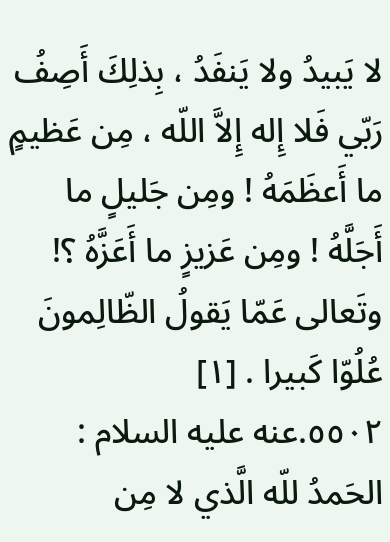لا يَبيدُ ولا يَنفَدُ ، بِذلِكَ أَصِفُ رَبّي فَلا إِله إِلاَّ اللّه ، مِن عَظيمٍ ما أَعظَمَهُ ! ومِن جَليلٍ ما أَجَلَّهُ ! ومِن عَزيزٍ ما أَعَزَّهُ ؟! وتَعالى عَمّا يَقولُ الظّالِمونَ عُلُوّا كَبيرا . [١]
٥٥٠٢.عنه عليه السلام : الحَمدُ للّه الَّذي لا مِن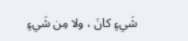شَيءٍ كانَ ، ولا مِن شَيءٍ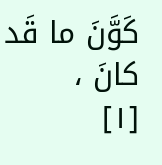كَوَّنَ ما قَد كانَ ،
[١]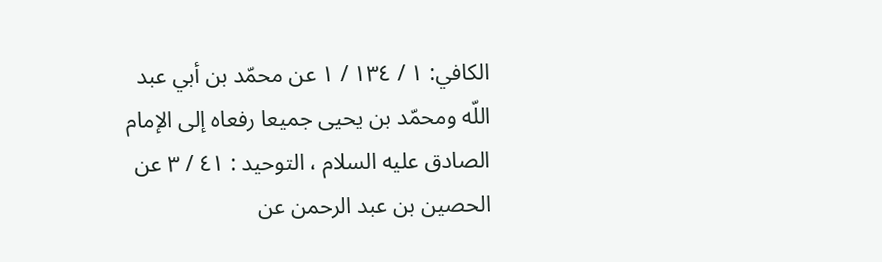الكافي: ١ / ١٣٤ / ١ عن محمّد بن أبي عبد اللّه ومحمّد بن يحيى جميعا رفعاه إلى الإمام الصادق عليه السلام ، التوحيد : ٤١ / ٣ عن الحصين بن عبد الرحمن عن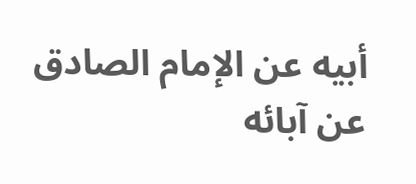أبيه عن الإمام الصادق عن آبائه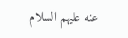عنه عليهم السلام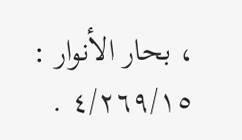، بحار الأنوار : ٤/٢٦٩/١٥ .